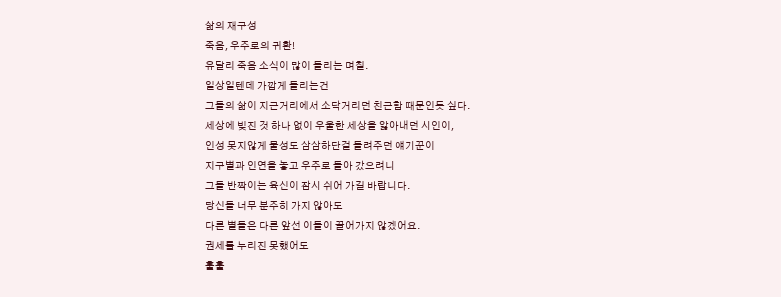삶의 재구성
죽음, 우주로의 귀환!
유달리 죽음 소식이 많이 들리는 며칠.
일상일텐데 가깝게 들리는건
그들의 삶이 지근거리에서 소닥거리던 친근함 때문인듯 싶다.
세상에 빚진 것 하나 없이 우울한 세상을 앓아내던 시인이,
인성 못지않게 물성도 삼삼하단걸 들려주던 얘기꾼이
지구별과 인연을 놓고 우주로 돌아 갔으려니
그들 반짝이는 육신이 잠시 쉬어 가길 바랍니다.
당신들 너무 분주히 가지 않아도
다른 별들은 다른 앞선 이들이 끌어가지 않겠어요.
권세를 누리진 못했어도
훌훌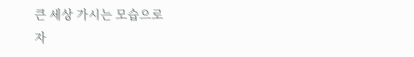큰 세상 가시는 모습으로
자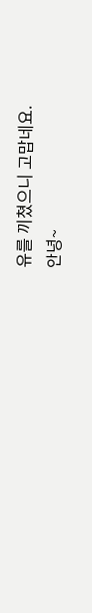유를 끼쳤으니 고맙네요.
안녕~